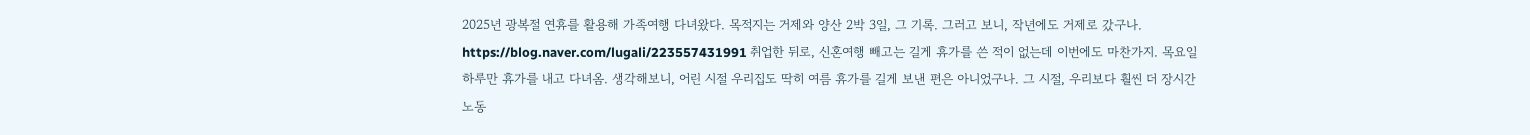2025년 광복절 연휴를 활용해 가족여행 다녀왔다. 목적지는 거제와 양산 2박 3일, 그 기록. 그러고 보니, 작년에도 거제로 갔구나. https://blog.naver.com/lugali/223557431991 취업한 뒤로, 신혼여행 빼고는 길게 휴가를 쓴 적이 없는데 이번에도 마찬가지. 목요일 하루만 휴가를 내고 다녀옴. 생각해보니, 어린 시절 우리집도 딱히 여름 휴가를 길게 보낸 편은 아니었구나. 그 시절, 우리보다 훨씬 더 장시간 노동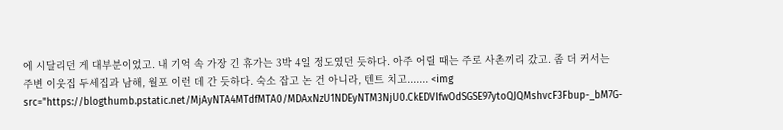에 시달리던 게 대부분이었고. 내 기억 속 가장 긴 휴가는 3박 4일 정도였던 듯하다. 아주 어릴 때는 주로 사촌끼리 갔고. 좀 더 커서는 주변 이웃집 두세집과 남해, 월포 이런 데 간 듯하다. 숙소 잡고 논 건 아니라, 텐트 치고....... <img src="https://blogthumb.pstatic.net/MjAyNTA4MTdfMTA0/MDAxNzU1NDEyNTM3NjU0.CkEDVIfwOdSGSE97ytoQJQMshvcF3Fbup-_bM7G-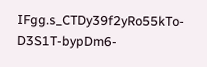IFgg.s_CTDy39f2yRo55kTo-D3S1T-bypDm6-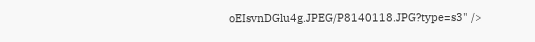oEIsvnDGlu4g.JPEG/P8140118.JPG?type=s3" />